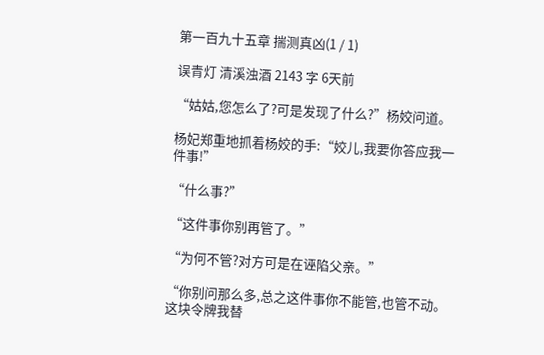第一百九十五章 揣测真凶(1 / 1)

误青灯 清溪浊酒 2143 字 6天前

“姑姑,您怎么了?可是发现了什么?”杨姣问道。

杨妃郑重地抓着杨姣的手:“姣儿,我要你答应我一件事!”

“什么事?”

“这件事你别再管了。”

“为何不管?对方可是在诬陷父亲。”

“你别问那么多,总之这件事你不能管,也管不动。这块令牌我替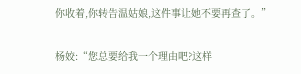你收着,你转告温姑娘,这件事让她不要再查了。”

杨姣:“您总要给我一个理由吧?这样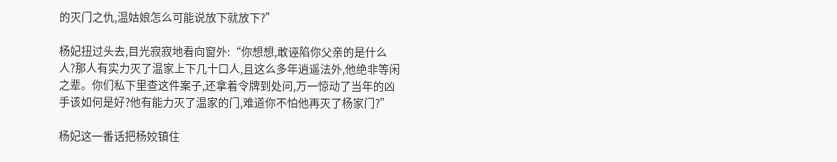的灭门之仇,温姑娘怎么可能说放下就放下?”

杨妃扭过头去,目光寂寂地看向窗外:“你想想,敢诬陷你父亲的是什么人?那人有实力灭了温家上下几十口人,且这么多年逍遥法外,他绝非等闲之辈。你们私下里查这件案子,还拿着令牌到处问,万一惊动了当年的凶手该如何是好?他有能力灭了温家的门,难道你不怕他再灭了杨家门?”

杨妃这一番话把杨姣镇住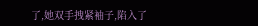了,她双手拽紧袖子,陷入了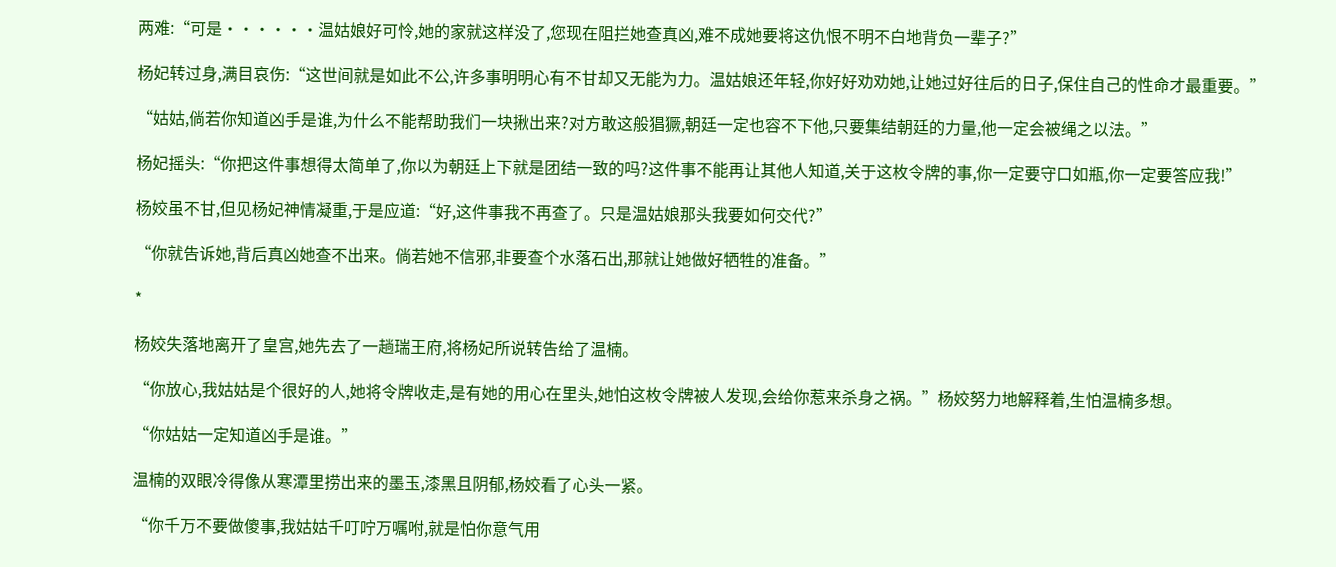两难:“可是······温姑娘好可怜,她的家就这样没了,您现在阻拦她查真凶,难不成她要将这仇恨不明不白地背负一辈子?”

杨妃转过身,满目哀伤:“这世间就是如此不公,许多事明明心有不甘却又无能为力。温姑娘还年轻,你好好劝劝她,让她过好往后的日子,保住自己的性命才最重要。”

“姑姑,倘若你知道凶手是谁,为什么不能帮助我们一块揪出来?对方敢这般猖獗,朝廷一定也容不下他,只要集结朝廷的力量,他一定会被绳之以法。”

杨妃摇头:“你把这件事想得太简单了,你以为朝廷上下就是团结一致的吗?这件事不能再让其他人知道,关于这枚令牌的事,你一定要守口如瓶,你一定要答应我!”

杨姣虽不甘,但见杨妃神情凝重,于是应道:“好,这件事我不再查了。只是温姑娘那头我要如何交代?”

“你就告诉她,背后真凶她查不出来。倘若她不信邪,非要查个水落石出,那就让她做好牺牲的准备。”

*

杨姣失落地离开了皇宫,她先去了一趟瑞王府,将杨妃所说转告给了温楠。

“你放心,我姑姑是个很好的人,她将令牌收走,是有她的用心在里头,她怕这枚令牌被人发现,会给你惹来杀身之祸。”杨姣努力地解释着,生怕温楠多想。

“你姑姑一定知道凶手是谁。”

温楠的双眼冷得像从寒潭里捞出来的墨玉,漆黑且阴郁,杨姣看了心头一紧。

“你千万不要做傻事,我姑姑千叮咛万嘱咐,就是怕你意气用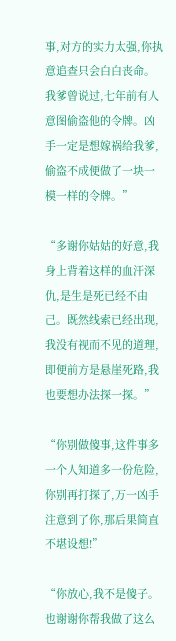事,对方的实力太强,你执意追查只会白白丧命。我爹曾说过,七年前有人意图偷盗他的令牌。凶手一定是想嫁祸给我爹,偷盗不成便做了一块一模一样的令牌。”

“多谢你姑姑的好意,我身上背着这样的血汗深仇,是生是死已经不由己。既然线索已经出现,我没有视而不见的道理,即便前方是悬崖死路,我也要想办法探一探。”

“你别做傻事,这件事多一个人知道多一份危险,你别再打探了,万一凶手注意到了你,那后果简直不堪设想!”

“你放心,我不是傻子。也谢谢你帮我做了这么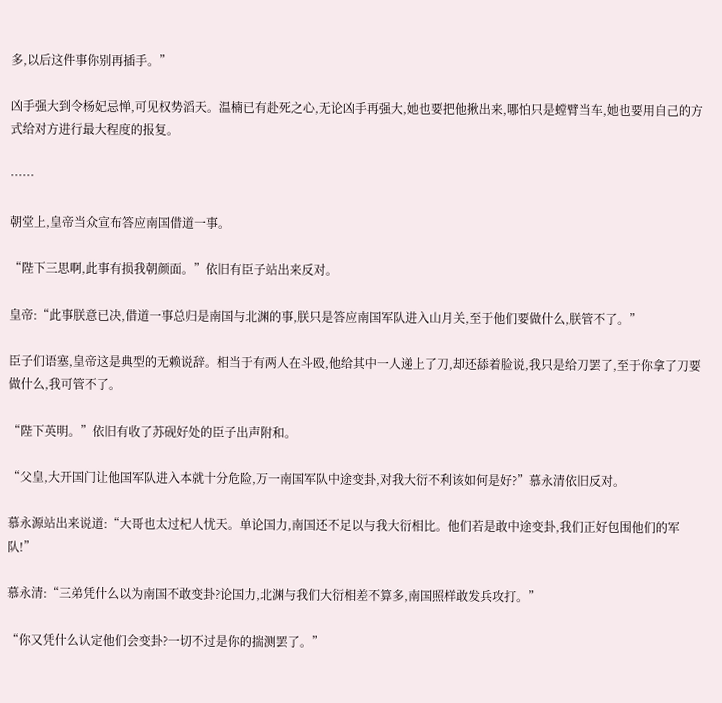多,以后这件事你别再插手。”

凶手强大到令杨妃忌惮,可见权势滔天。温楠已有赴死之心,无论凶手再强大,她也要把他揪出来,哪怕只是螳臂当车,她也要用自己的方式给对方进行最大程度的报复。

······

朝堂上,皇帝当众宣布答应南国借道一事。

“陛下三思啊,此事有损我朝颜面。”依旧有臣子站出来反对。

皇帝:“此事朕意已决,借道一事总归是南国与北渊的事,朕只是答应南国军队进入山月关,至于他们要做什么,朕管不了。”

臣子们语塞,皇帝这是典型的无赖说辞。相当于有两人在斗殴,他给其中一人递上了刀,却还舔着脸说,我只是给刀罢了,至于你拿了刀要做什么,我可管不了。

“陛下英明。”依旧有收了苏砚好处的臣子出声附和。

“父皇,大开国门让他国军队进入本就十分危险,万一南国军队中途变卦,对我大衍不利该如何是好?”慕永清依旧反对。

慕永源站出来说道:“大哥也太过杞人忧天。单论国力,南国还不足以与我大衍相比。他们若是敢中途变卦,我们正好包围他们的军队!”

慕永清:“三弟凭什么以为南国不敢变卦?论国力,北渊与我们大衍相差不算多,南国照样敢发兵攻打。”

“你又凭什么认定他们会变卦?一切不过是你的揣测罢了。”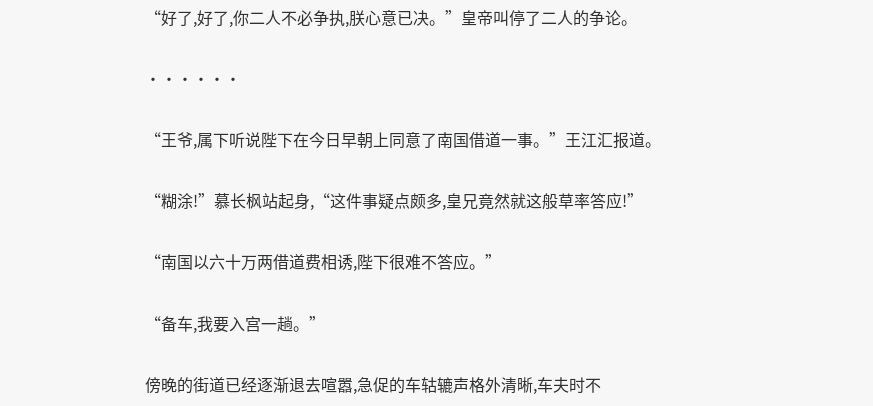“好了,好了,你二人不必争执,朕心意已决。”皇帝叫停了二人的争论。

······

“王爷,属下听说陛下在今日早朝上同意了南国借道一事。”王江汇报道。

“糊涂!”慕长枫站起身,“这件事疑点颇多,皇兄竟然就这般草率答应!”

“南国以六十万两借道费相诱,陛下很难不答应。”

“备车,我要入宫一趟。”

傍晚的街道已经逐渐退去喧嚣,急促的车轱辘声格外清晰,车夫时不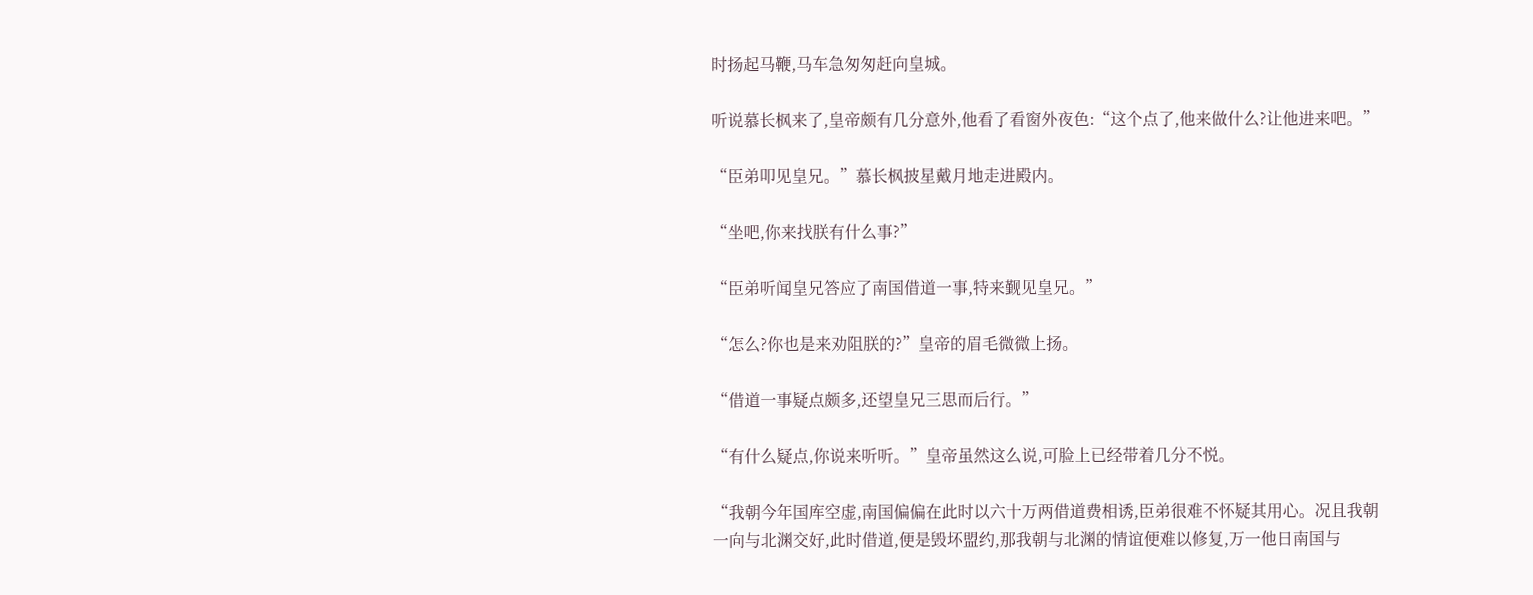时扬起马鞭,马车急匆匆赶向皇城。

听说慕长枫来了,皇帝颇有几分意外,他看了看窗外夜色:“这个点了,他来做什么?让他进来吧。”

“臣弟叩见皇兄。”慕长枫披星戴月地走进殿内。

“坐吧,你来找朕有什么事?”

“臣弟听闻皇兄答应了南国借道一事,特来觐见皇兄。”

“怎么?你也是来劝阻朕的?”皇帝的眉毛微微上扬。

“借道一事疑点颇多,还望皇兄三思而后行。”

“有什么疑点,你说来听听。”皇帝虽然这么说,可脸上已经带着几分不悦。

“我朝今年国库空虚,南国偏偏在此时以六十万两借道费相诱,臣弟很难不怀疑其用心。况且我朝一向与北渊交好,此时借道,便是毁坏盟约,那我朝与北渊的情谊便难以修复,万一他日南国与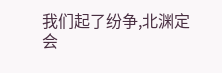我们起了纷争,北渊定会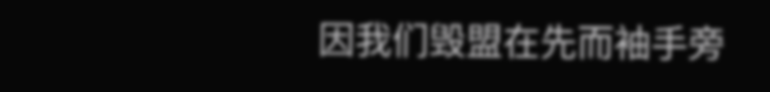因我们毁盟在先而袖手旁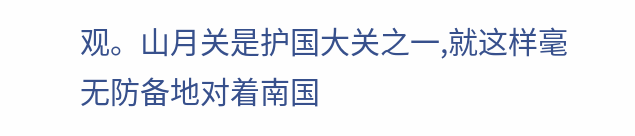观。山月关是护国大关之一,就这样毫无防备地对着南国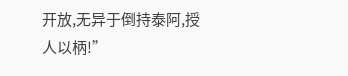开放,无异于倒持泰阿,授人以柄!”